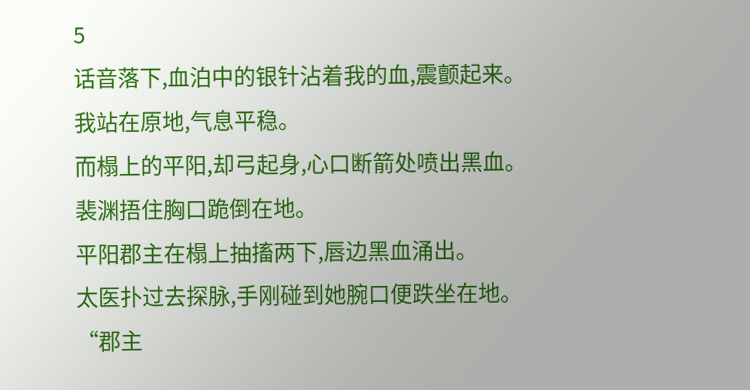5
话音落下,血泊中的银针沾着我的血,震颤起来。
我站在原地,气息平稳。
而榻上的平阳,却弓起身,心口断箭处喷出黑血。
裴渊捂住胸口跪倒在地。
平阳郡主在榻上抽搐两下,唇边黑血涌出。
太医扑过去探脉,手刚碰到她腕口便跌坐在地。
“郡主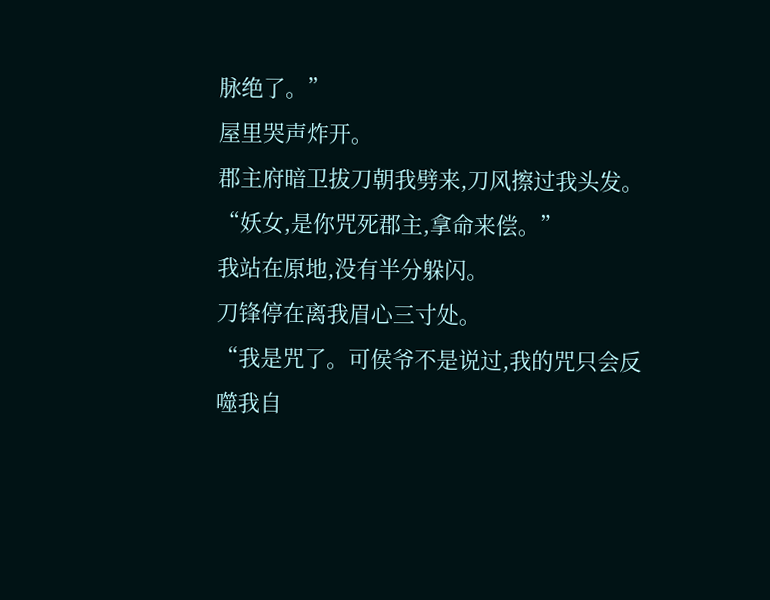脉绝了。”
屋里哭声炸开。
郡主府暗卫拔刀朝我劈来,刀风擦过我头发。
“妖女,是你咒死郡主,拿命来偿。”
我站在原地,没有半分躲闪。
刀锋停在离我眉心三寸处。
“我是咒了。可侯爷不是说过,我的咒只会反噬我自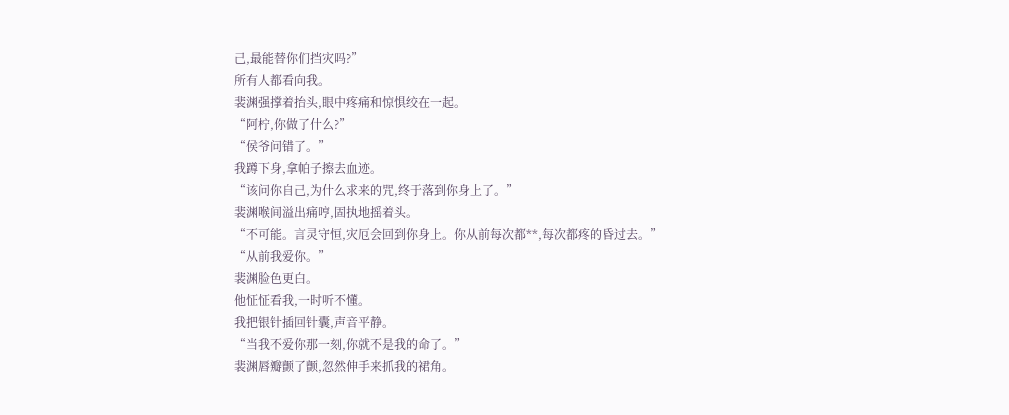己,最能替你们挡灾吗?”
所有人都看向我。
裴渊强撑着抬头,眼中疼痛和惊惧绞在一起。
“阿柠,你做了什么?”
“侯爷问错了。”
我蹲下身,拿帕子擦去血迹。
“该问你自己,为什么求来的咒,终于落到你身上了。”
裴渊喉间溢出痛哼,固执地摇着头。
“不可能。言灵守恒,灾厄会回到你身上。你从前每次都**,每次都疼的昏过去。”
“从前我爱你。”
裴渊脸色更白。
他怔怔看我,一时听不懂。
我把银针插回针囊,声音平静。
“当我不爱你那一刻,你就不是我的命了。”
裴渊唇瓣颤了颤,忽然伸手来抓我的裙角。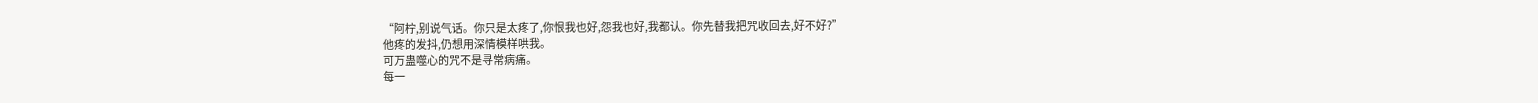“阿柠,别说气话。你只是太疼了,你恨我也好,怨我也好,我都认。你先替我把咒收回去,好不好?”
他疼的发抖,仍想用深情模样哄我。
可万蛊噬心的咒不是寻常病痛。
每一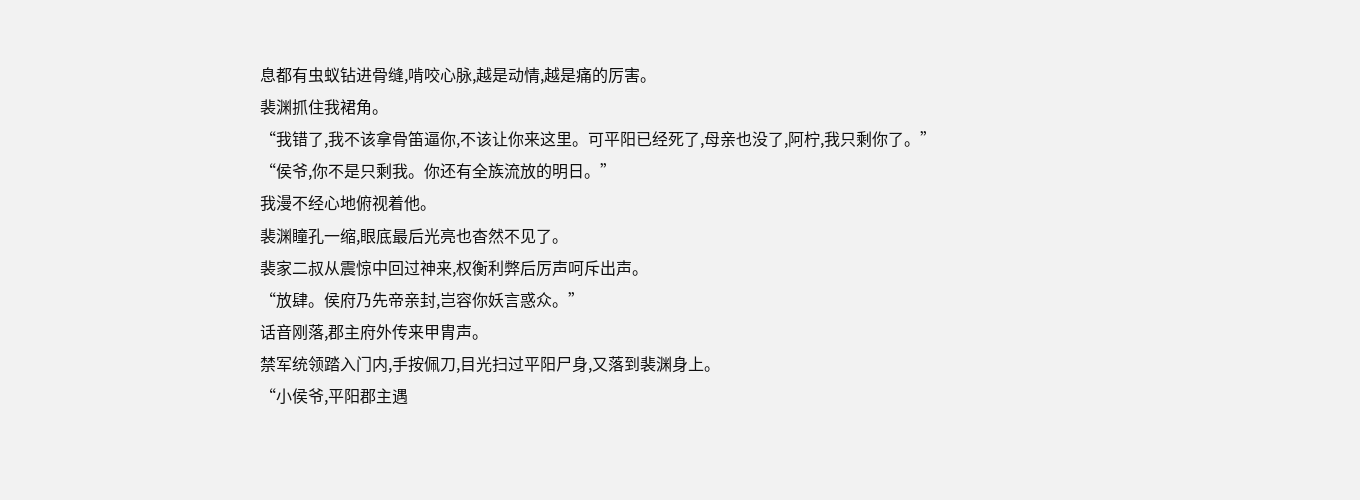息都有虫蚁钻进骨缝,啃咬心脉,越是动情,越是痛的厉害。
裴渊抓住我裙角。
“我错了,我不该拿骨笛逼你,不该让你来这里。可平阳已经死了,母亲也没了,阿柠,我只剩你了。”
“侯爷,你不是只剩我。你还有全族流放的明日。”
我漫不经心地俯视着他。
裴渊瞳孔一缩,眼底最后光亮也杳然不见了。
裴家二叔从震惊中回过神来,权衡利弊后厉声呵斥出声。
“放肆。侯府乃先帝亲封,岂容你妖言惑众。”
话音刚落,郡主府外传来甲胄声。
禁军统领踏入门内,手按佩刀,目光扫过平阳尸身,又落到裴渊身上。
“小侯爷,平阳郡主遇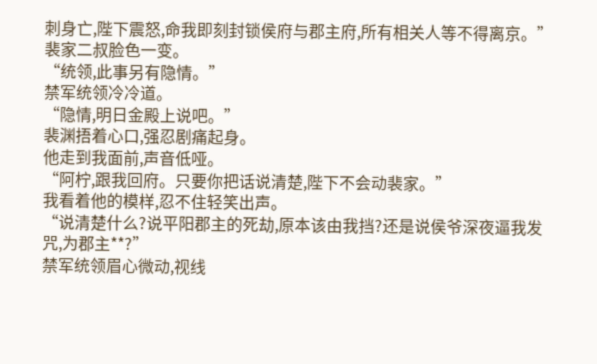刺身亡,陛下震怒,命我即刻封锁侯府与郡主府,所有相关人等不得离京。”
裴家二叔脸色一变。
“统领,此事另有隐情。”
禁军统领冷冷道。
“隐情,明日金殿上说吧。”
裴渊捂着心口,强忍剧痛起身。
他走到我面前,声音低哑。
“阿柠,跟我回府。只要你把话说清楚,陛下不会动裴家。”
我看着他的模样,忍不住轻笑出声。
“说清楚什么?说平阳郡主的死劫,原本该由我挡?还是说侯爷深夜逼我发咒,为郡主**?”
禁军统领眉心微动,视线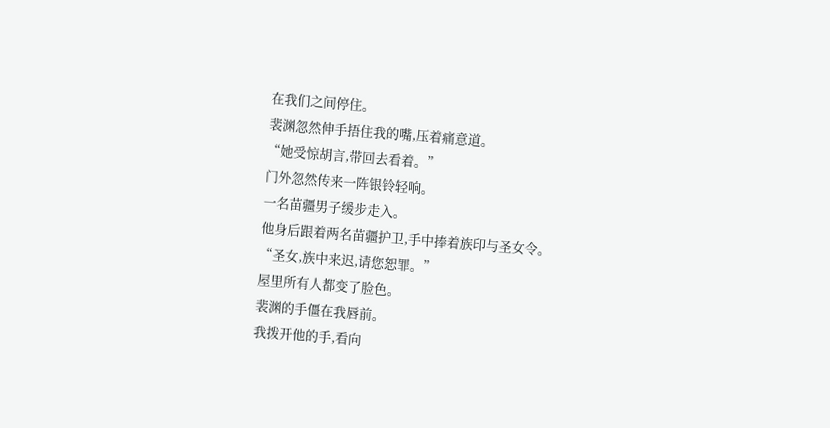在我们之间停住。
裴渊忽然伸手捂住我的嘴,压着痛意道。
“她受惊胡言,带回去看着。”
门外忽然传来一阵银铃轻响。
一名苗疆男子缓步走入。
他身后跟着两名苗疆护卫,手中捧着族印与圣女令。
“圣女,族中来迟,请您恕罪。”
屋里所有人都变了脸色。
裴渊的手僵在我唇前。
我拨开他的手,看向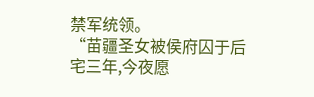禁军统领。
“苗疆圣女被侯府囚于后宅三年,今夜愿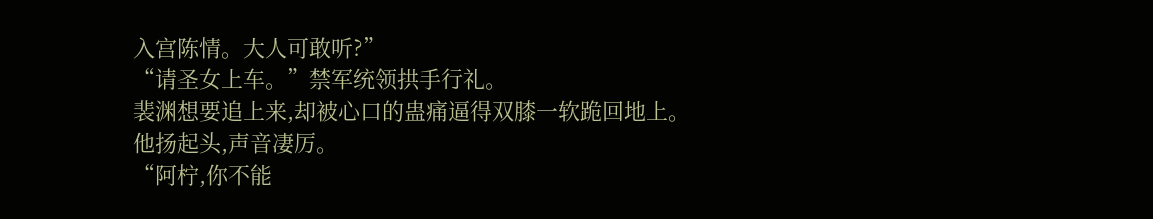入宫陈情。大人可敢听?”
“请圣女上车。”禁军统领拱手行礼。
裴渊想要追上来,却被心口的蛊痛逼得双膝一软跪回地上。
他扬起头,声音凄厉。
“阿柠,你不能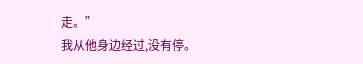走。”
我从他身边经过,没有停。